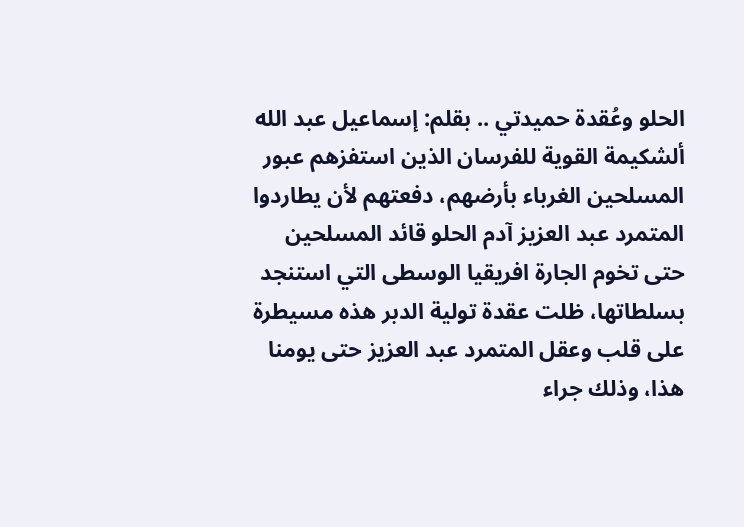الحلو وعُقدة حميدتي .. بقلم: إسماعيل عبد الله
ألشكيمة القوية للفرسان الذين استفزهم عبور المسلحين الغرباء بأرضهم، دفعتهم لأن يطاردوا المتمرد عبد العزيز آدم الحلو قائد المسلحين حتى تخوم الجارة افريقيا الوسطى التي استنجد بسلطاتها، ظلت عقدة تولية الدبر هذه مسيطرة على قلب وعقل المتمرد عبد العزيز حتى يومنا هذا، وذلك جراء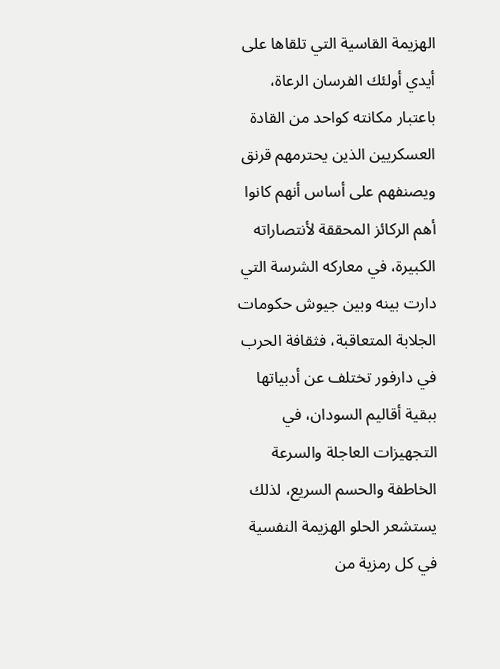الهزيمة القاسية التي تلقاها على أيدي أولئك الفرسان الرعاة، باعتبار مكانته كواحد من القادة العسكريين الذين يحترمهم قرنق ويصنفهم على أساس أنهم كانوا أهم الركائز المحققة لأنتصاراته الكبيرة، في معاركه الشرسة التي دارت بينه وبين جيوش حكومات الجلابة المتعاقبة، فثقافة الحرب في دارفور تختلف عن أدبياتها ببقية أقاليم السودان، في التجهيزات العاجلة والسرعة الخاطفة والحسم السريع، لذلك يستشعر الحلو الهزيمة النفسية في كل رمزية من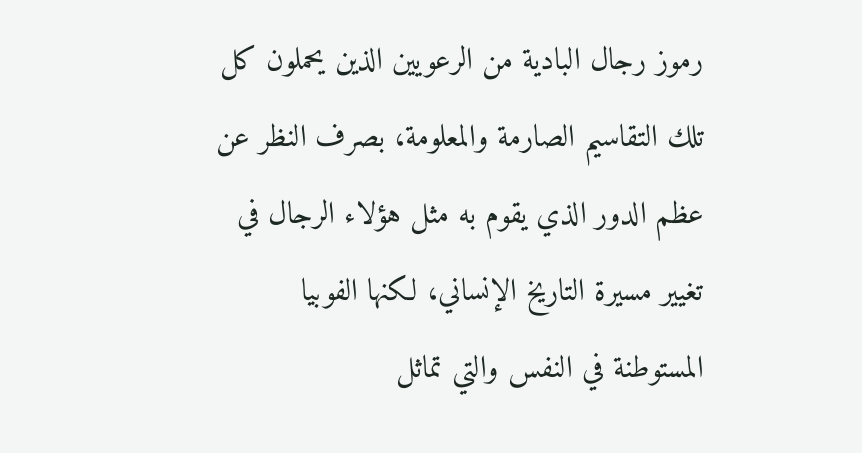رموز رجال البادية من الرعويين الذين يحملون كل تلك التقاسيم الصارمة والمعلومة، بصرف النظر عن عظم الدور الذي يقوم به مثل هؤلاء الرجال في تغيير مسيرة التاريخ الإنساني، لكنها الفوبيا المستوطنة في النفس والتي تماثل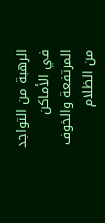الرهبة من التواجد في الأماكن المرتفعة والخوف من الظلام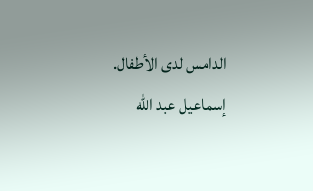الدامس لدى الأطفال.
إسماعيل عبد الله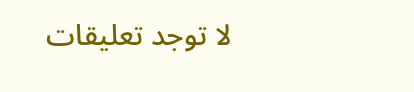لا توجد تعليقات